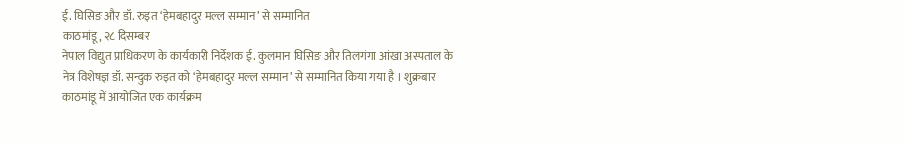ई. घिसिङ और डॉ. रुइत ‘हेमबहादुर मल्ल सम्मान’ से सम्मानित
काठमांडू, २८ दिसम्बर
नेपाल विद्युत प्राधिकरण के कार्यकारी निर्देशक ई. कुलमान घिसिङ और तिलगंगा आंखा अस्पताल के नेत्र विशेषज्ञ डॉ. सन्दुक रुइत को ‘हेमबहादुर मल्ल सम्मान’ से सम्मानित किया गया है । शुक्रबार काठमांडू में आयोजित एक कार्यक्रम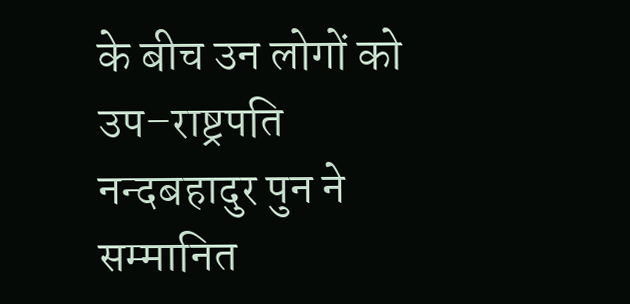के बीच उन लोगों को उप–राष्ट्रपति नन्दबहादुर पुन ने सम्मानित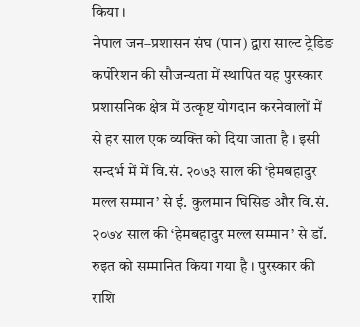किया ।
नेपाल जन–प्रशासन संघ (पान) द्वारा साल्ट ट्रेडिङ कर्पोरेशन की सौजन्यता में स्थापित यह पुरस्कार प्रशासनिक क्षेत्र में उत्कृष्ट योगदान करनेवालों में से हर साल एक व्यक्ति को दिया जाता है । इसी सन्दर्भ में में वि.सं. २०७३ साल की ‘हेमबहादुर मल्ल सम्मान’ से ई. कुलमान घिसिङ और वि.सं. २०७४ साल की ‘हेमबहादुर मल्ल सम्मान’ से डॉ. रुइत को सम्मानित किया गया है । पुरस्कार की राशि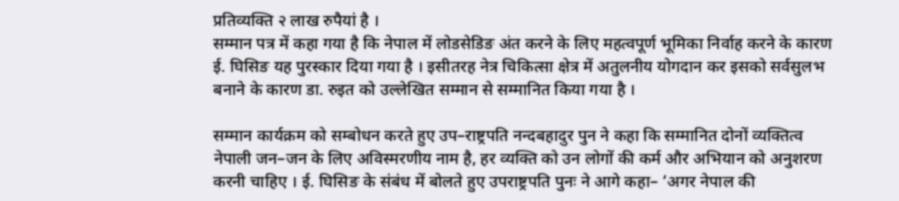प्रतिव्यक्ति २ लाख रुपैयां है ।
सम्मान पत्र में कहा गया है कि नेपाल में लोडसेडिङ अंत करने के लिए महत्वपूर्ण भूमिका निर्वाह करने के कारण ई. घिसिङ यह पुरस्कार दिया गया है । इसीतरह नेत्र चिकित्सा क्षेत्र में अतुलनीय योगदान कर इसको सर्वसुलभ बनाने के कारण डा. रुइत को उल्लेखित सम्मान से सम्मानित किया गया है ।

सम्मान कार्यक्रम को सम्बोधन करते हुए उप–राष्ट्रपति नन्दबहादुर पुन ने कहा कि सम्मानित दोनों व्यक्तित्व नेपाली जन–जन के लिए अविस्मरणीय नाम है, हर व्यक्ति को उन लोगों की कर्म और अभियान को अनुशरण करनी चाहिए । ई. घिसिङ के संबंध में बोलते हुए उपराष्ट्रपति पुनः ने आगे कहा– ‘अगर नेपाल की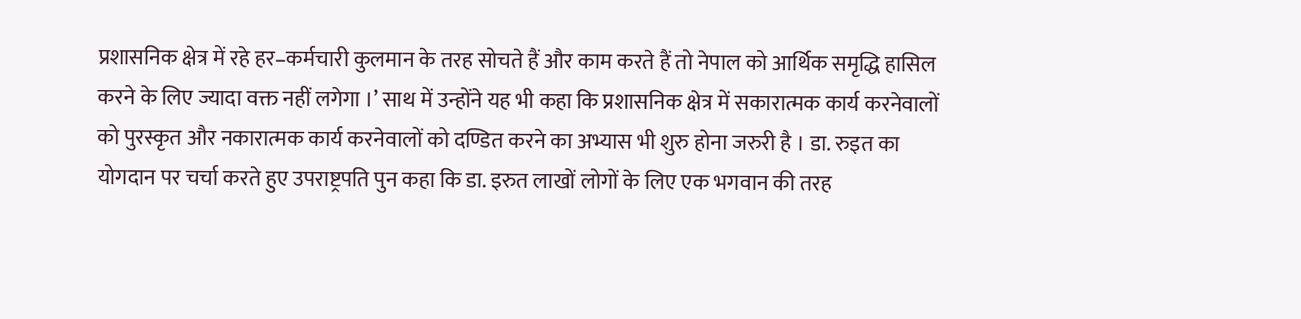प्रशासनिक क्षेत्र में रहे हर–कर्मचारी कुलमान के तरह सोचते हैं और काम करते हैं तो नेपाल को आर्थिक समृद्धि हासिल करने के लिए ज्यादा वक्त नहीं लगेगा ।’ साथ में उन्होंने यह भी कहा कि प्रशासनिक क्षेत्र में सकारात्मक कार्य करनेवालों को पुरस्कृत और नकारात्मक कार्य करनेवालों को दण्डित करने का अभ्यास भी शुरु होना जरुरी है । डा. रुइत का योगदान पर चर्चा करते हुए उपराष्ट्रपति पुन कहा कि डा. इरुत लाखों लोगों के लिए एक भगवान की तरह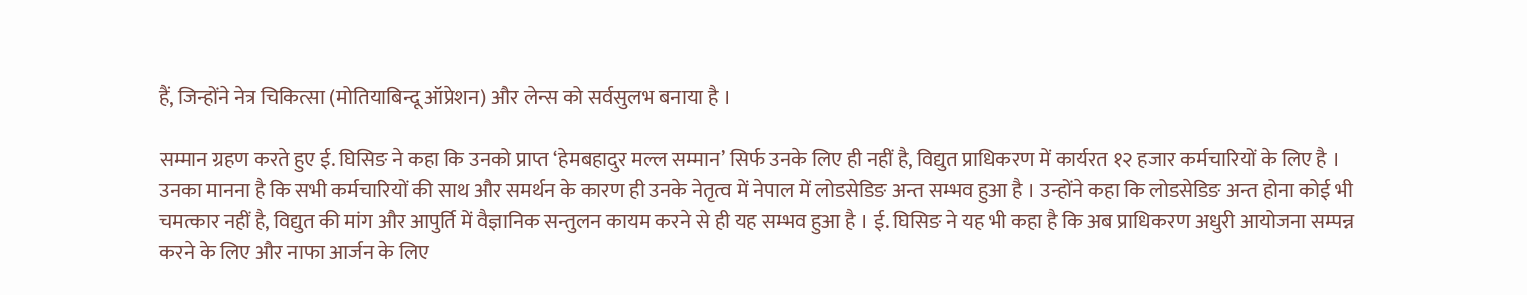हैं, जिन्होंने नेत्र चिकित्सा (मोतियाबिन्दू ऑप्रेशन) और लेन्स को सर्वसुलभ बनाया है ।

सम्मान ग्रहण करते हुए ई. घिसिङ ने कहा कि उनको प्राप्त ‘हेमबहादुर मल्ल सम्मान’ सिर्फ उनके लिए ही नहीं है, विद्युत प्राधिकरण में कार्यरत १२ हजार कर्मचारियों के लिए है । उनका मानना है कि सभी कर्मचारियों की साथ और समर्थन के कारण ही उनके नेतृत्व में नेपाल में लोडसेडिङ अन्त सम्भव हुआ है । उन्होंने कहा कि लोडसेडिङ अन्त होना कोई भी चमत्कार नहीं है, विद्युत की मांग और आपुर्ति में वैज्ञानिक सन्तुलन कायम करने से ही यह सम्भव हुआ है । ई. घिसिङ ने यह भी कहा है कि अब प्राधिकरण अधुरी आयोजना सम्पन्न करने के लिए और नाफा आर्जन के लिए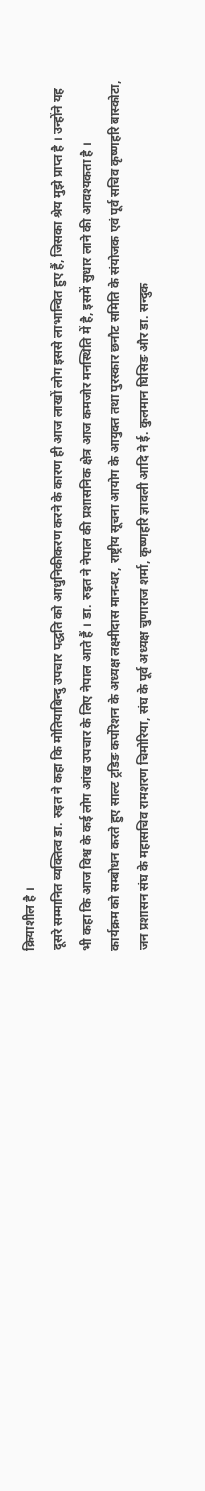क्रियाशील है ।
दूसरे सम्मानित व्यक्तित्व डा. रुइत ने कहा कि मोतियाबिन्दु उपचार पद्धति को आधुनिकीकरण करने के कारण ही आज लाखों लोग इससे लाभान्वित हुए हैं, जिसका श्रेय मुझे प्राप्त है । उन्होंने यह भी कहा कि आज विश्व के कई लोग आंख उपचार के लिए नेपाल आते हैं । डा. रुइत ने नेपाल की प्रशासनिक क्षेत्र आज कमजोर मनस्थिति में है, इसमें सुधार लाने की आवश्यकता है ।
कार्यक्रम को सम्बोधन करते हुए साल्ट ट्रडिङ कर्पोरेशन के अध्यक्ष लक्ष्मीदास मानन्धर, राष्ट्रीय सूचना आयोग के आयुक्त तथा पुरस्कार छनौट समिति के संयोजक एवं पूर्व सचिव कृष्णहरि बास्कोटा, जन प्रशासन संघ के महासचिव रामशरण चिमोरिया, संघ के पूर्व अध्यक्ष चुणाराज शर्मा, कृष्णहरि ज्ञावली आदि ने ई. कुलमान घिसिङ और डा. सन्दुक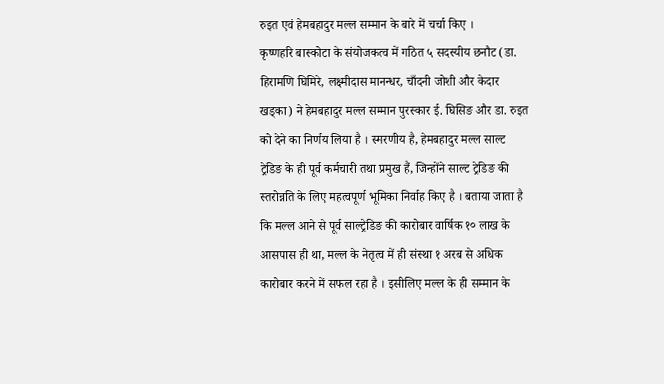रुइत एवं हेमबहादुर मल्ल सम्मान के बारे में चर्चा किए ।
कृष्णहरि बास्कोटा के संयोजकत्व में गठित ५ सदस्यीय छनौट (डा. हिरामणि घिमिरे, लक्ष्मीदास मानन्धर, चाँदनी जोशी और केदार खड्का) ने हेमबहादुर मल्ल सम्मान पुरस्कार ई. घिसिङ और डा. रुइत को देने का निर्णय लिया है । स्मरणीय है, हेमबहादुर मल्ल साल्ट ट्रेडिङ के ही पूर्व कर्मचारी तथा प्रमुख हैं, जिन्होंने साल्ट ट्रेडिङ की स्तरोन्नति के लिए महत्वपूर्ण भूमिका निर्वाह किए है । बताया जाता है कि मल्ल आने से पूर्व साल्ट्रेडिङ की कारोबार वार्षिक १० लाख के आसपास ही था, मल्ल के नेतृत्व में ही संस्था १ अरब से अधिक कारोबार करने में सफल रहा है । इसीलिए मल्ल के ही सम्मान के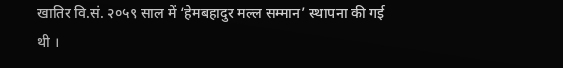खातिर वि.सं. २०५९ साल में ‘हेमबहादुर मल्ल सम्मान’ स्थापना की गई थी ।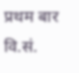प्रथम बार वि.सं.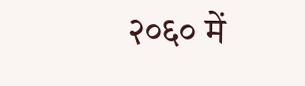२०६० में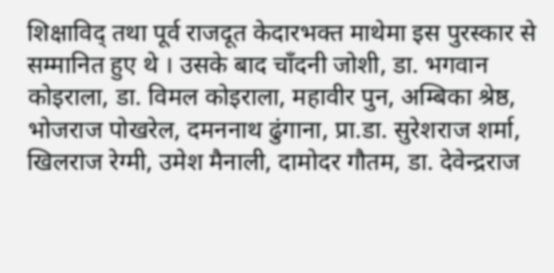शिक्षाविद् तथा पूर्व राजदूत केदारभक्त माथेमा इस पुरस्कार से सम्मानित हुए थे । उसके बाद चाँदनी जोशी, डा. भगवान कोइराला, डा. विमल कोइराला, महावीर पुन, अम्बिका श्रेष्ठ, भोजराज पोखरेल, दमननाथ ढुंगाना, प्रा.डा. सुरेशराज शर्मा, खिलराज रेग्मी, उमेश मैनाली, दामोदर गौतम, डा. देवेन्द्रराज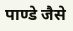पाण्डे जैसे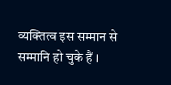व्यक्तित्व इस सम्मान से सम्मानि हो चुके हैं ।